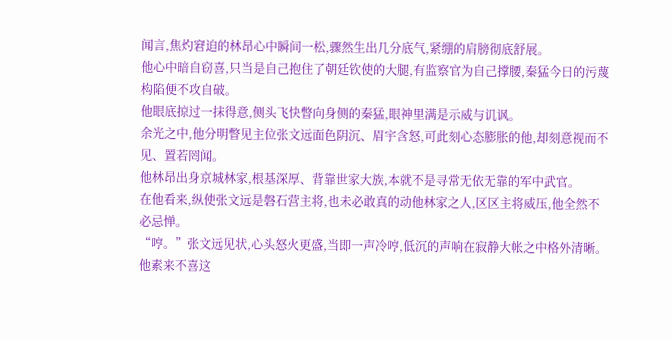闻言,焦灼窘迫的林昂心中瞬间一松,骤然生出几分底气,紧绷的肩膀彻底舒展。
他心中暗自窃喜,只当是自己抱住了朝廷钦使的大腿,有监察官为自己撑腰,秦猛今日的污蔑构陷便不攻自破。
他眼底掠过一抹得意,侧头飞快瞥向身侧的秦猛,眼神里满是示威与讥讽。
余光之中,他分明瞥见主位张文远面色阴沉、眉宇含怒,可此刻心态膨胀的他,却刻意视而不见、置若罔闻。
他林昂出身京城林家,根基深厚、背靠世家大族,本就不是寻常无依无靠的军中武官。
在他看来,纵使张文远是磐石营主将,也未必敢真的动他林家之人,区区主将威压,他全然不必忌惮。
“哼。”张文远见状,心头怒火更盛,当即一声冷哼,低沉的声响在寂静大帐之中格外清晰。
他素来不喜这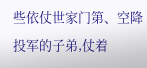些依仗世家门第、空降投军的子弟,仗着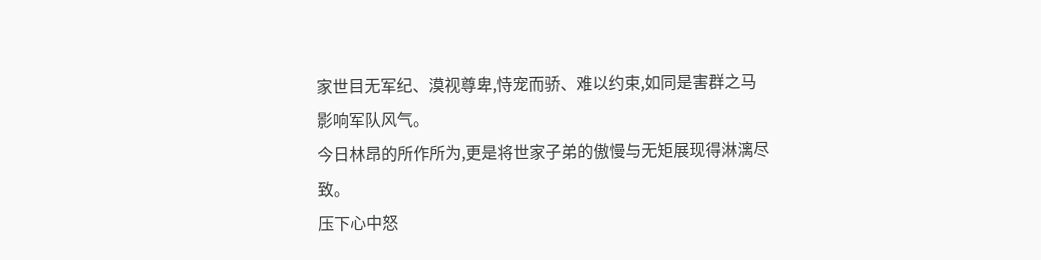家世目无军纪、漠视尊卑,恃宠而骄、难以约束,如同是害群之马影响军队风气。
今日林昂的所作所为,更是将世家子弟的傲慢与无矩展现得淋漓尽致。
压下心中怒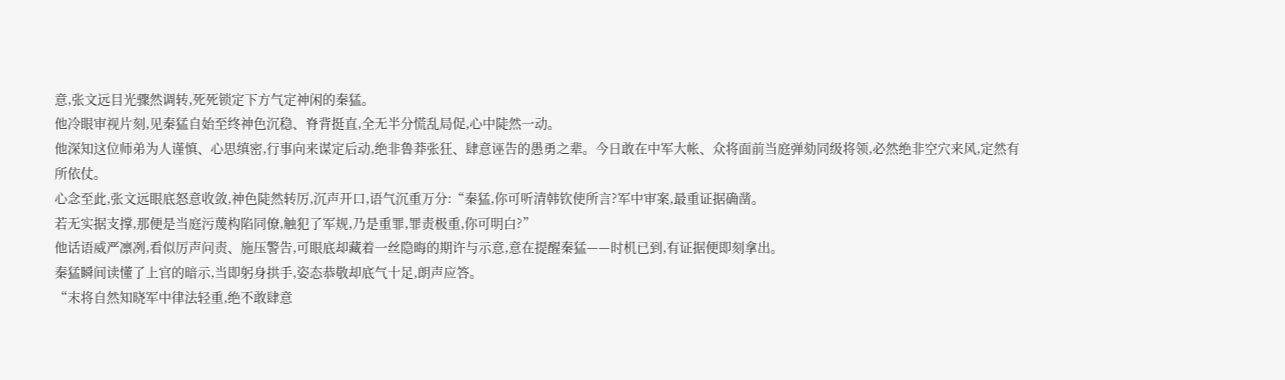意,张文远目光骤然调转,死死锁定下方气定神闲的秦猛。
他冷眼审视片刻,见秦猛自始至终神色沉稳、脊背挺直,全无半分慌乱局促,心中陡然一动。
他深知这位师弟为人谨慎、心思缜密,行事向来谋定后动,绝非鲁莽张狂、肆意诬告的愚勇之辈。今日敢在中军大帐、众将面前当庭弹劾同级将领,必然绝非空穴来风,定然有所依仗。
心念至此,张文远眼底怒意收敛,神色陡然转厉,沉声开口,语气沉重万分:“秦猛,你可听清韩钦使所言?军中审案,最重证据确凿。
若无实据支撑,那便是当庭污蔑构陷同僚,触犯了军规,乃是重罪,罪责极重,你可明白?”
他话语威严凛冽,看似厉声问责、施压警告,可眼底却藏着一丝隐晦的期许与示意,意在提醒秦猛——时机已到,有证据便即刻拿出。
秦猛瞬间读懂了上官的暗示,当即躬身拱手,姿态恭敬却底气十足,朗声应答。
“末将自然知晓军中律法轻重,绝不敢肆意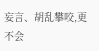妄言、胡乱攀咬,更不会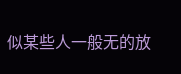似某些人一般无的放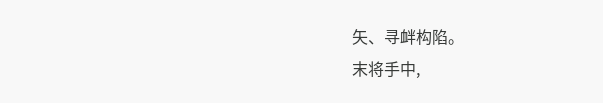矢、寻衅构陷。
末将手中,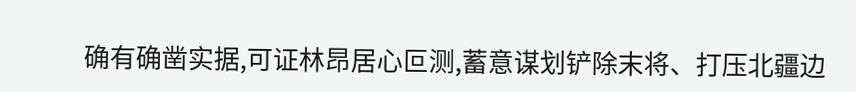确有确凿实据,可证林昂居心叵测,蓄意谋划铲除末将、打压北疆边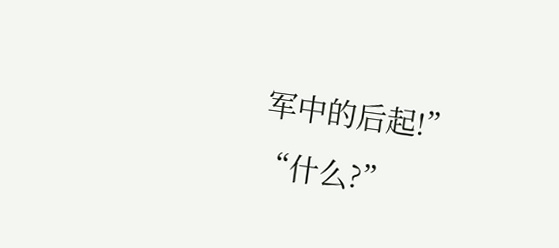军中的后起!”
“什么?”